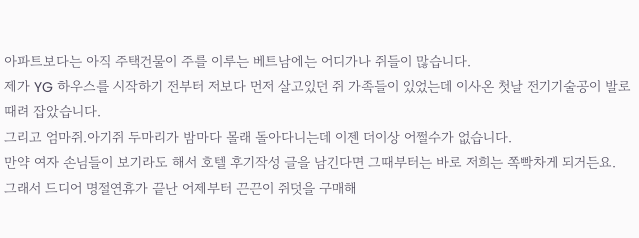아파트보다는 아직 주택건물이 주를 이루는 베트남에는 어디가나 쥐들이 많습니다.
제가 YG 하우스를 시작하기 전부터 저보다 먼저 살고있던 쥐 가족들이 있었는데 이사온 첫날 전기기술공이 발로 때려 잡았습니다.
그리고 엄마쥐.아기쥐 두마리가 밤마다 몰래 돌아다니는데 이젠 더이상 어쩔수가 없습니다.
만약 여자 손님들이 보기라도 해서 호텔 후기작성 글을 남긴다면 그때부터는 바로 저희는 쪽빡차게 되거든요.
그래서 드디어 명절연휴가 끝난 어제부터 끈끈이 쥐덧을 구매해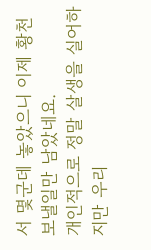서 몇군데 놓았으니 이제 황천 보낼일만 남았네요.
개인적으로 정말 살생을 실어하지만 우리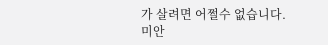가 살려면 어쩔수 없습니다.
미안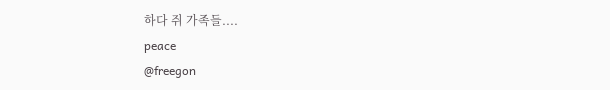하다 쥐 가족들....
peace
@freegon